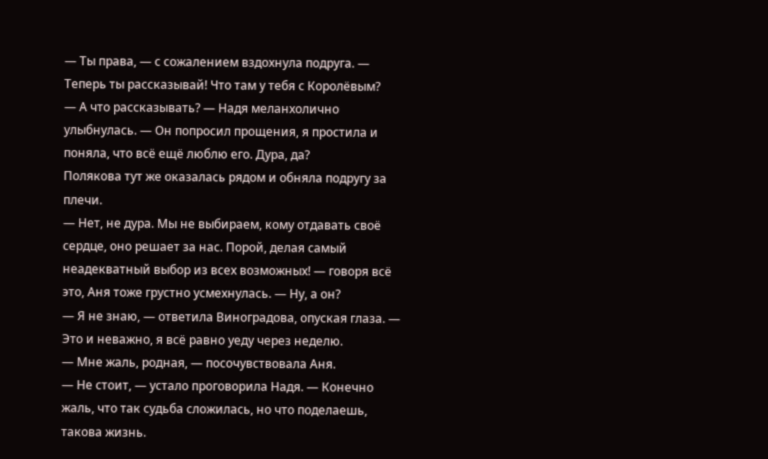— Ты права, — с сожалением вздохнула подруга. — Теперь ты рассказывай! Что там у тебя с Королёвым?
— А что рассказывать? — Надя меланхолично улыбнулась. — Он попросил прощения, я простила и поняла, что всё ещё люблю его. Дура, да?
Полякова тут же оказалась рядом и обняла подругу за плечи.
— Нет, не дура. Мы не выбираем, кому отдавать своё сердце, оно решает за нас. Порой, делая самый неадекватный выбор из всех возможных! — говоря всё это, Аня тоже грустно усмехнулась. — Ну, а он?
— Я не знаю, — ответила Виноградова, опуская глаза. — Это и неважно, я всё равно уеду через неделю.
— Мне жаль, родная, — посочувствовала Аня.
— Не стоит, — устало проговорила Надя. — Конечно жаль, что так судьба сложилась, но что поделаешь, такова жизнь.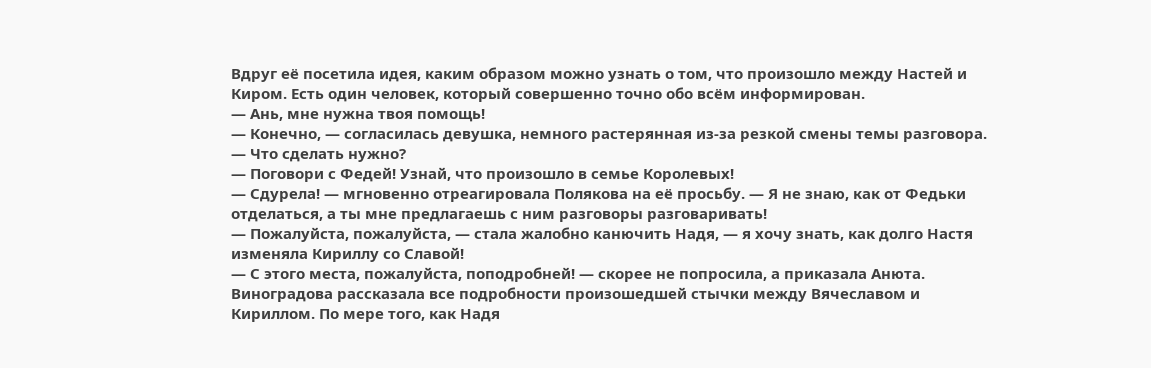Вдруг её посетила идея, каким образом можно узнать о том, что произошло между Настей и Киром. Есть один человек, который совершенно точно обо всём информирован.
— Ань, мне нужна твоя помощь!
— Конечно, — согласилась девушка, немного растерянная из-за резкой смены темы разговора. — Что сделать нужно?
— Поговори с Федей! Узнай, что произошло в семье Королевых!
— Сдурела! — мгновенно отреагировала Полякова на её просьбу. — Я не знаю, как от Федьки отделаться, а ты мне предлагаешь с ним разговоры разговаривать!
— Пожалуйста, пожалуйста, — стала жалобно канючить Надя, — я хочу знать, как долго Настя изменяла Кириллу со Славой!
— С этого места, пожалуйста, поподробней! — скорее не попросила, а приказала Анюта.
Виноградова рассказала все подробности произошедшей стычки между Вячеславом и Кириллом. По мере того, как Надя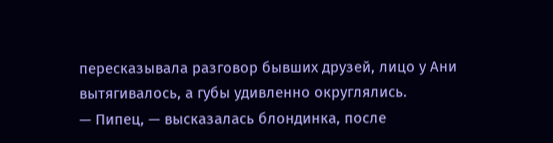пересказывала разговор бывших друзей, лицо у Ани вытягивалось, а губы удивленно округлялись.
— Пипец, — высказалась блондинка, после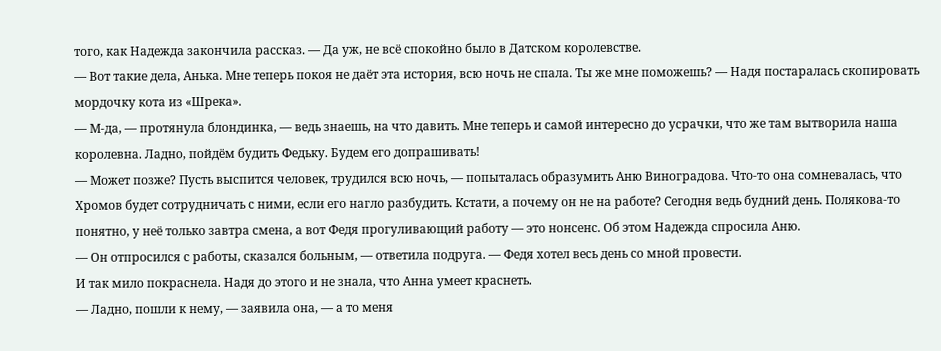того, как Надежда закончила рассказ. — Да уж, не всё спокойно было в Датском королевстве.
— Вот такие дела, Анька. Мне теперь покоя не даёт эта история, всю ночь не спала. Ты же мне поможешь? — Надя постаралась скопировать мордочку кота из «Шрека».
— М-да, — протянула блондинка, — ведь знаешь, на что давить. Мне теперь и самой интересно до усрачки, что же там вытворила наша королевна. Ладно, пойдём будить Федьку. Будем его допрашивать!
— Может позже? Пусть выспится человек, трудился всю ночь, — попыталась образумить Аню Виноградова. Что-то она сомневалась, что Хромов будет сотрудничать с ними, если его нагло разбудить. Кстати, а почему он не на работе? Сегодня ведь будний день. Полякова-то понятно, у неё только завтра смена, а вот Федя прогуливающий работу — это нонсенс. Об этом Надежда спросила Аню.
— Он отпросился с работы, сказался больным, — ответила подруга. — Федя хотел весь день со мной провести.
И так мило покраснела. Надя до этого и не знала, что Анна умеет краснеть.
— Ладно, пошли к нему, — заявила она, — а то меня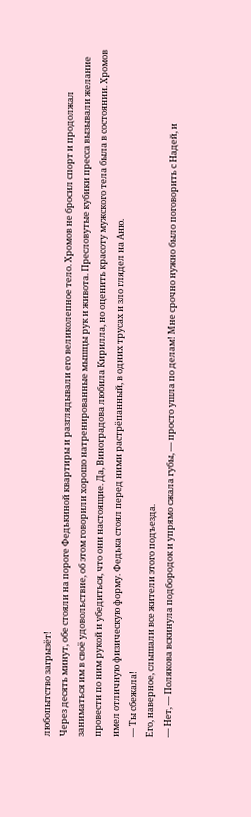любопытство загрызёт!
Через десять минут, обе стояли на пороге Федькиной квартиры и разглядывали его великолепное тело. Хромов не бросил спорт и продолжал заниматься им в своё удовольствие, об этом говорили хорошо натренированные мышцы рук и живота. Пресловутые кубики пресса вызывали желание провести по ним рукой и убедиться, что они настоящие. Да, Виноградова любила Кирилла, но оценить красоту мужского тела была в состоянии. Хромов имел отличную физическую форму. Федька стоял перед ними растрёпанный, в одних трусах и зло глядел на Аню.
— Ты сбежала!
Его, наверное, слышали все жители этого подъезда.
— Нет, — Полякова вскинула подбородок и упрямо сжала губы, — просто ушла по делам! Мне срочно нужно было поговорить с Надей, и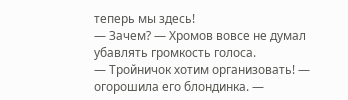теперь мы здесь!
— Зачем? — Хромов вовсе не думал убавлять громкость голоса.
— Тройничок хотим организовать! — огорошила его блондинка. —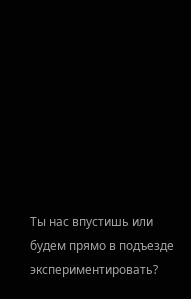Ты нас впустишь или будем прямо в подъезде экспериментировать?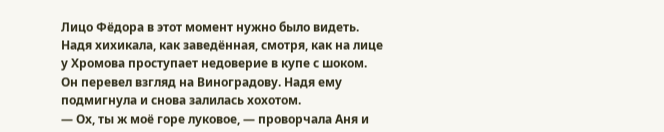Лицо Фёдора в этот момент нужно было видеть. Надя хихикала, как заведённая, смотря, как на лице у Хромова проступает недоверие в купе с шоком. Он перевел взгляд на Виноградову. Надя ему подмигнула и снова залилась хохотом.
— Ох, ты ж моё горе луковое, — проворчала Аня и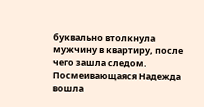буквально втолкнула мужчину в квартиру, после чего зашла следом. Посмеивающаяся Надежда вошла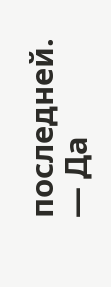последней.
— Да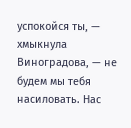успокойся ты, — хмыкнула Виноградова, — не будем мы тебя насиловать. Нас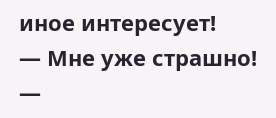иное интересует!
— Мне уже страшно! —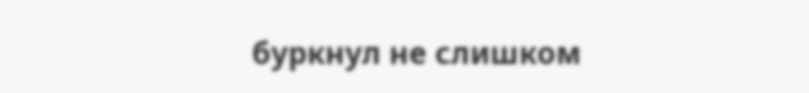буркнул не слишком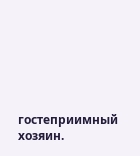гостеприимный хозяин.